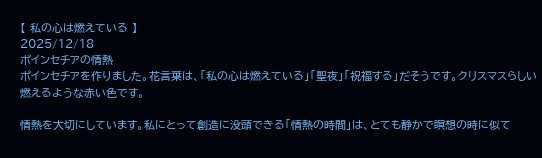【 私の心は燃えている 】
2025/12/18
ポインセチアの情熱
ポインセチアを作りました。花言葉は、「私の心は燃えている」「聖夜」「祝福する」だそうです。クリスマスらしい燃えるような赤い色です。

情熱を大切にしています。私にとって創造に没頭できる「情熱の時間」は、とても静かで瞑想の時に似て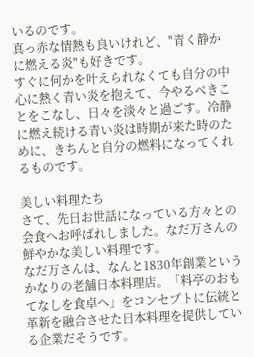いるのです。
真っ赤な情熱も良いけれど、"青く静かに燃える炎"も好きです。
すぐに何かを叶えられなくても自分の中心に熱く青い炎を抱えて、今やるべきことをこなし、日々を淡々と過ごす。冷静に燃え続ける青い炎は時期が来た時のために、きちんと自分の燃料になってくれるものです。

美しい料理たち
さて、先日お世話になっている方々との会食へお呼ばれしました。なだ万さんの鮮やかな美しい料理です。
なだ万さんは、なんと1830年創業というかなりの老舗日本料理店。「料亭のおもてなしを食卓へ」をコンセプトに伝統と革新を融合させた日本料理を提供している企業だそうです。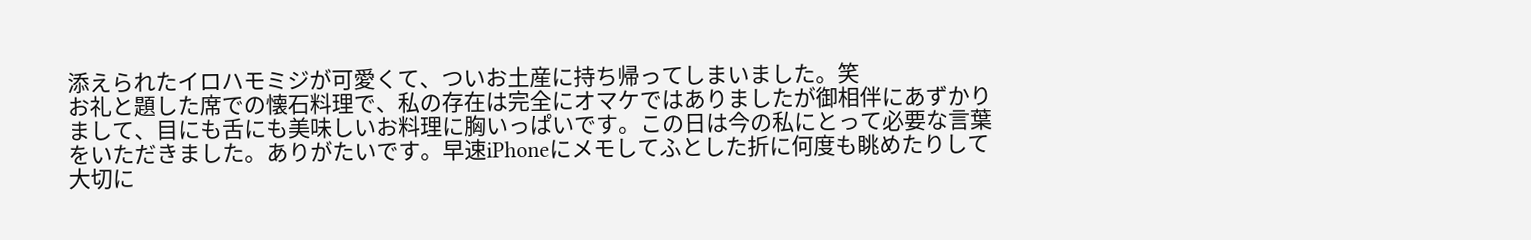添えられたイロハモミジが可愛くて、ついお土産に持ち帰ってしまいました。笑
お礼と題した席での懐石料理で、私の存在は完全にオマケではありましたが御相伴にあずかりまして、目にも舌にも美味しいお料理に胸いっぱいです。この日は今の私にとって必要な言葉をいただきました。ありがたいです。早速iPhoneにメモしてふとした折に何度も眺めたりして大切に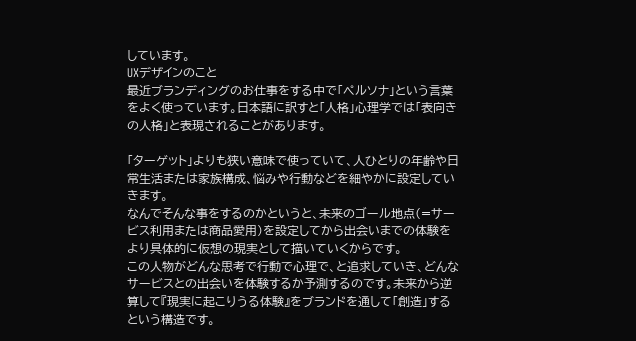しています。
UXデザインのこと
最近ブランディングのお仕事をする中で「ペルソナ」という言葉をよく使っています。日本語に訳すと「人格」心理学では「表向きの人格」と表現されることがあります。

「ターゲット」よりも狭い意味で使っていて、人ひとりの年齢や日常生活または家族構成、悩みや行動などを細やかに設定していきます。
なんでそんな事をするのかというと、未来のゴール地点(=サービス利用または商品愛用)を設定してから出会いまでの体験をより具体的に仮想の現実として描いていくからです。
この人物がどんな思考で行動で心理で、と追求していき、どんなサービスとの出会いを体験するか予測するのです。未来から逆算して『現実に起こりうる体験』をブランドを通して「創造」するという構造です。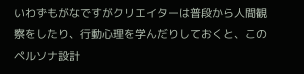いわずもがなですがクリエイターは普段から人間観察をしたり、行動心理を学んだりしておくと、このペルソナ設計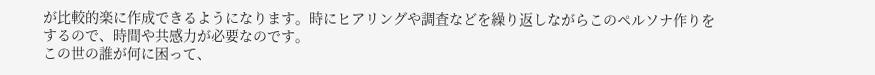が比較的楽に作成できるようになります。時にヒアリングや調査などを繰り返しながらこのペルソナ作りをするので、時間や共感力が必要なのです。
この世の誰が何に困って、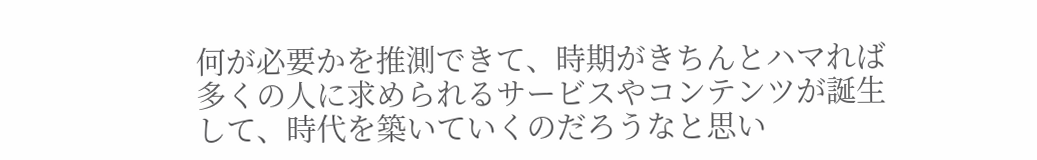何が必要かを推測できて、時期がきちんとハマれば多くの人に求められるサービスやコンテンツが誕生して、時代を築いていくのだろうなと思い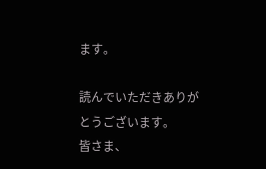ます。

読んでいただきありがとうございます。
皆さま、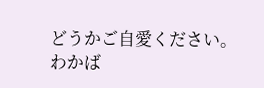どうかご自愛ください。
わかば